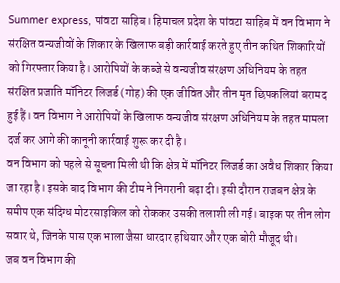Summer express, पांवटा साहिब। हिमाचल प्रदेश के पांवटा साहिब में वन विभाग ने संरक्षित वन्यजीवों के शिकार के खिलाफ बड़ी कार्रवाई करते हुए तीन कथित शिकारियों को गिरफ्तार किया है। आरोपियों के कब्जे से वन्यजीव संरक्षण अधिनियम के तहत संरक्षित प्रजाति मॉनिटर लिजर्ड (गोह) की एक जीवित और तीन मृत छिपकलियां बरामद हुई हैं। वन विभाग ने आरोपियों के खिलाफ वन्यजीव संरक्षण अधिनियम के तहत मामला दर्ज कर आगे की कानूनी कार्रवाई शुरू कर दी है।
वन विभाग को पहले से सूचना मिली थी कि क्षेत्र में मॉनिटर लिजर्ड का अवैध शिकार किया जा रहा है। इसके बाद विभाग की टीम ने निगरानी बढ़ा दी। इसी दौरान राजबन क्षेत्र के समीप एक संदिग्ध मोटरसाइकिल को रोककर उसकी तलाशी ली गई। बाइक पर तीन लोग सवार थे, जिनके पास एक भाला जैसा धारदार हथियार और एक बोरी मौजूद थी।
जब वन विभाग की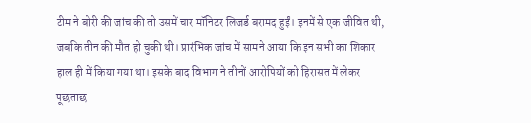टीम ने बोरी की जांच की तो उसमें चार मॉनिटर लिजर्ड बरामद हुईं। इनमें से एक जीवित थी, जबकि तीन की मौत हो चुकी थी। प्रारंभिक जांच में सामने आया कि इन सभी का शिकार हाल ही में किया गया था। इसके बाद विभाग ने तीनों आरोपियों को हिरासत में लेकर पूछताछ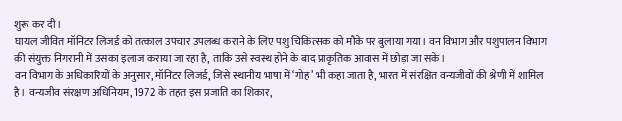शुरू कर दी।
घायल जीवित मॉनिटर लिजर्ड को तत्काल उपचार उपलब्ध कराने के लिए पशु चिकित्सक को मौके पर बुलाया गया। वन विभाग और पशुपालन विभाग की संयुक्त निगरानी में उसका इलाज कराया जा रहा है, ताकि उसे स्वस्थ होने के बाद प्राकृतिक आवास में छोड़ा जा सके।
वन विभाग के अधिकारियों के अनुसार, मॉनिटर लिजर्ड, जिसे स्थानीय भाषा में ‘गोह’ भी कहा जाता है, भारत में संरक्षित वन्यजीवों की श्रेणी में शामिल है। वन्यजीव संरक्षण अधिनियम, 1972 के तहत इस प्रजाति का शिकार,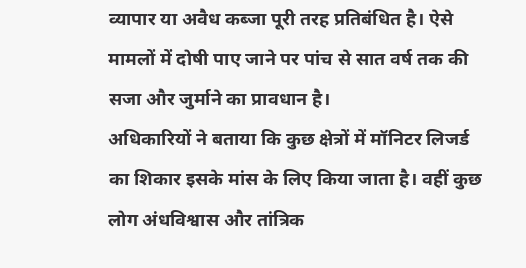व्यापार या अवैध कब्जा पूरी तरह प्रतिबंधित है। ऐसे मामलों में दोषी पाए जाने पर पांच से सात वर्ष तक की सजा और जुर्माने का प्रावधान है।
अधिकारियों ने बताया कि कुछ क्षेत्रों में मॉनिटर लिजर्ड का शिकार इसके मांस के लिए किया जाता है। वहीं कुछ लोग अंधविश्वास और तांत्रिक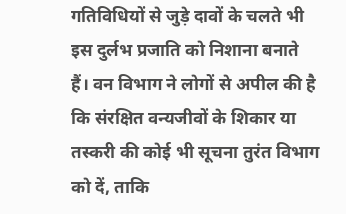गतिविधियों से जुड़े दावों के चलते भी इस दुर्लभ प्रजाति को निशाना बनाते हैं। वन विभाग ने लोगों से अपील की है कि संरक्षित वन्यजीवों के शिकार या तस्करी की कोई भी सूचना तुरंत विभाग को दें, ताकि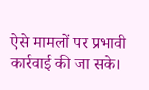ऐसे मामलों पर प्रभावी कार्रवाई की जा सके।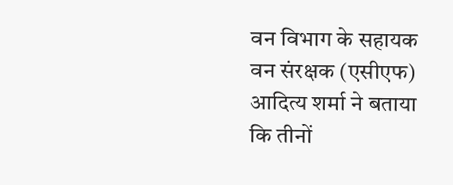वन विभाग के सहायक वन संरक्षक (एसीएफ) आदित्य शर्मा ने बताया कि तीनों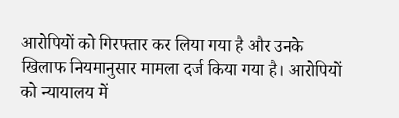आरोपियों को गिरफ्तार कर लिया गया है और उनके खिलाफ नियमानुसार मामला दर्ज किया गया है। आरोपियों को न्यायालय में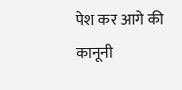पेश कर आगे की कानूनी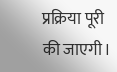प्रक्रिया पूरी की जाएगी।